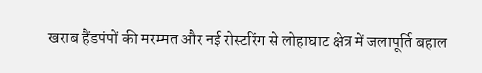खराब हैंडपंपों की मरम्मत और नई रोस्टरिंग से लोहाघाट क्षेत्र में जलापूर्ति बहाल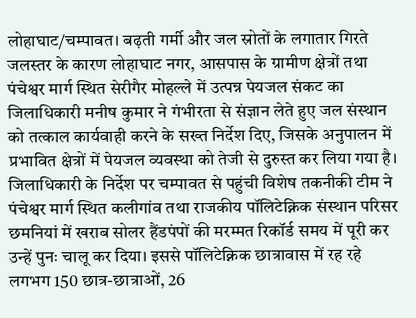लोहाघाट/चम्पावत। बढ़ती गर्मी और जल स्रोतों के लगातार गिरते जलस्तर के कारण लोहाघाट नगर, आसपास के ग्रामीण क्षेत्रों तथा पंचेश्वर मार्ग स्थित सेरीगैर मोहल्ले में उत्पन्न पेयजल संकट का जिलाधिकारी मनीष कुमार ने गंभीरता से संज्ञान लेते हुए जल संस्थान को तत्काल कार्यवाही करने के सख्त निर्देश दिए, जिसके अनुपालन में प्रभावित क्षेत्रों में पेयजल व्यवस्था को तेजी से दुरुस्त कर लिया गया है।
जिलाधिकारी के निर्देश पर चम्पावत से पहुंची विशेष तकनीकी टीम ने पंचेश्वर मार्ग स्थित कलीगांव तथा राजकीय पॉलिटेक्निक संस्थान परिसर छमनियां में खराब सोलर हैंडपंपों की मरम्मत रिकॉर्ड समय में पूरी कर उन्हें पुनः चालू कर दिया। इससे पॉलिटेक्निक छात्रावास में रह रहे लगभग 150 छात्र-छात्राओं, 26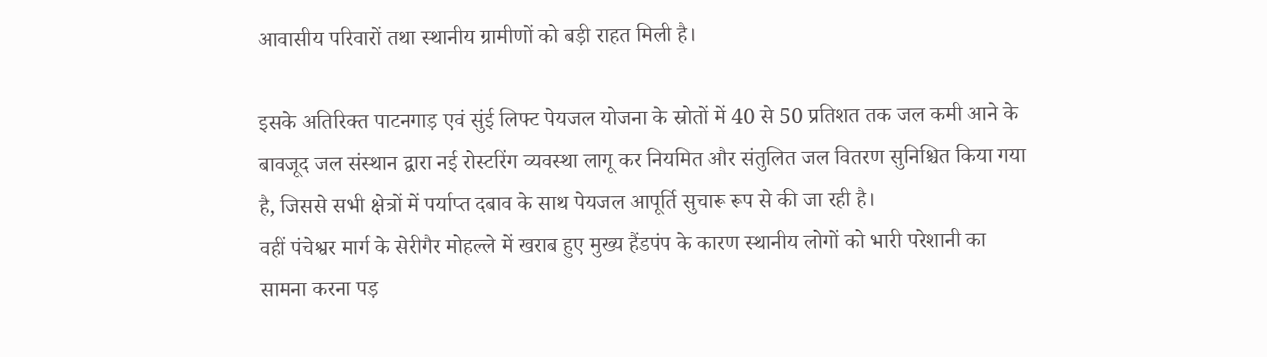आवासीय परिवारों तथा स्थानीय ग्रामीणों को बड़ी राहत मिली है।

इसके अतिरिक्त पाटनगाड़ एवं सुंई लिफ्ट पेयजल योजना के स्रोतों में 40 से 50 प्रतिशत तक जल कमी आने के बावजूद जल संस्थान द्वारा नई रोस्टरिंग व्यवस्था लागू कर नियमित और संतुलित जल वितरण सुनिश्चित किया गया है, जिससे सभी क्षेत्रों में पर्याप्त दबाव के साथ पेयजल आपूर्ति सुचारू रूप से की जा रही है।
वहीं पंचेश्वर मार्ग के सेरीगैर मोहल्ले में खराब हुए मुख्य हैंडपंप के कारण स्थानीय लोगों को भारी परेशानी का सामना करना पड़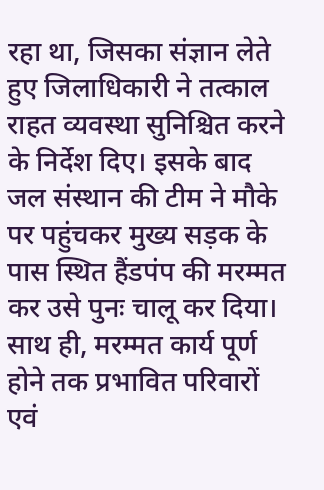रहा था, जिसका संज्ञान लेते हुए जिलाधिकारी ने तत्काल राहत व्यवस्था सुनिश्चित करने के निर्देश दिए। इसके बाद जल संस्थान की टीम ने मौके पर पहुंचकर मुख्य सड़क के पास स्थित हैंडपंप की मरम्मत कर उसे पुनः चालू कर दिया। साथ ही, मरम्मत कार्य पूर्ण होने तक प्रभावित परिवारों एवं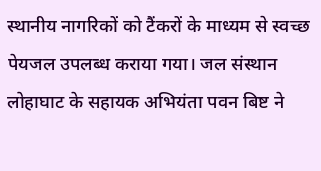स्थानीय नागरिकों को टैंकरों के माध्यम से स्वच्छ पेयजल उपलब्ध कराया गया। जल संस्थान लोहाघाट के सहायक अभियंता पवन बिष्ट ने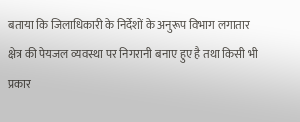बताया कि जिलाधिकारी के निर्देशों के अनुरूप विभाग लगातार क्षेत्र की पेयजल व्यवस्था पर निगरानी बनाए हुए है तथा किसी भी प्रकार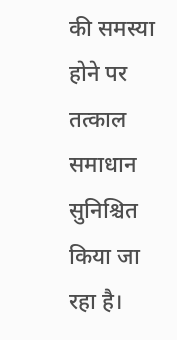की समस्या होने पर तत्काल समाधान सुनिश्चित किया जा रहा है।